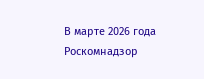В марте 2026 года Роскомнадзор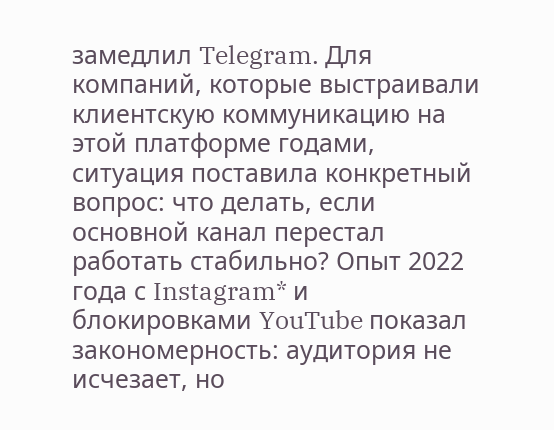замедлил Telegram. Для компаний, которые выстраивали клиентскую коммуникацию на этой платформе годами, ситуация поставила конкретный вопрос: что делать, если основной канал перестал работать стабильно? Опыт 2022 года с Instagram* и блокировками YouTube показал закономерность: аудитория не исчезает, но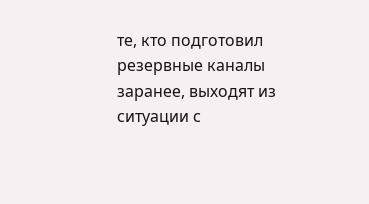те, кто подготовил резервные каналы заранее, выходят из ситуации с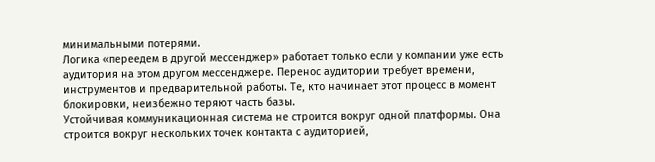минимальными потерями.
Логика «переедем в другой мессенджер» работает только если у компании уже есть аудитория на этом другом мессенджере. Перенос аудитории требует времени, инструментов и предварительной работы. Те, кто начинает этот процесс в момент блокировки, неизбежно теряют часть базы.
Устойчивая коммуникационная система не строится вокруг одной платформы. Она строится вокруг нескольких точек контакта с аудиторией,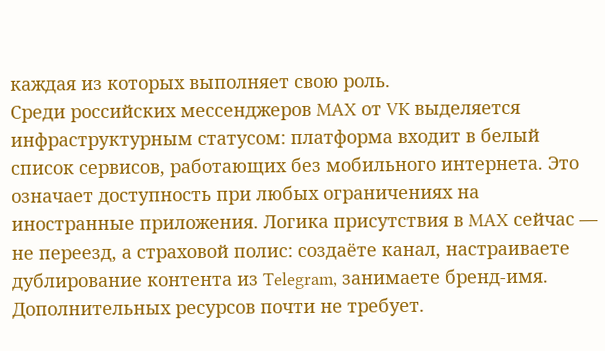каждая из которых выполняет свою роль.
Среди российских мессенджеров MAX от VK выделяется инфраструктурным статусом: платформа входит в белый список сервисов, работающих без мобильного интернета. Это означает доступность при любых ограничениях на иностранные приложения. Логика присутствия в MAX сейчас — не переезд, а страховой полис: создаёте канал, настраиваете дублирование контента из Telegram, занимаете бренд-имя. Дополнительных ресурсов почти не требует.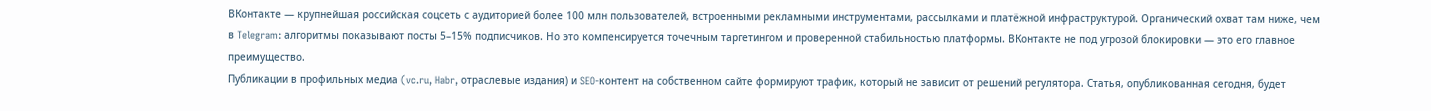ВКонтакте — крупнейшая российская соцсеть с аудиторией более 100 млн пользователей, встроенными рекламными инструментами, рассылками и платёжной инфраструктурой. Органический охват там ниже, чем в Telegram: алгоритмы показывают посты 5–15% подписчиков. Но это компенсируется точечным таргетингом и проверенной стабильностью платформы. ВКонтакте не под угрозой блокировки — это его главное преимущество.
Публикации в профильных медиа (vc.ru, Habr, отраслевые издания) и SEO-контент на собственном сайте формируют трафик, который не зависит от решений регулятора. Статья, опубликованная сегодня, будет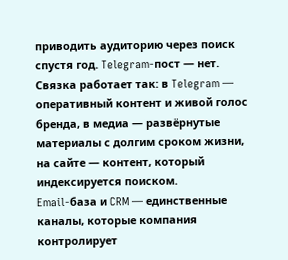приводить аудиторию через поиск спустя год. Telegram-пост — нет.
Связка работает так: в Telegram — оперативный контент и живой голос бренда, в медиа — развёрнутые материалы с долгим сроком жизни, на сайте — контент, который индексируется поиском.
Email-база и CRM — единственные каналы, которые компания контролирует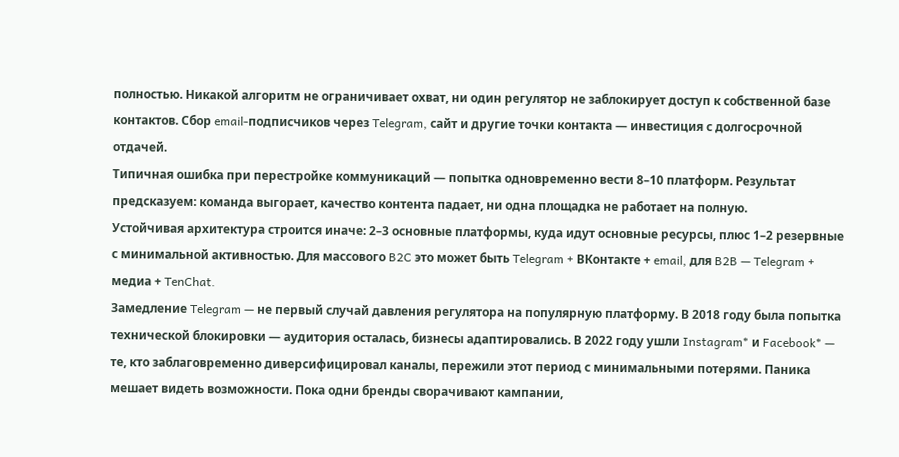полностью. Никакой алгоритм не ограничивает охват, ни один регулятор не заблокирует доступ к собственной базе контактов. Сбор email-подписчиков через Telegram, сайт и другие точки контакта — инвестиция с долгосрочной отдачей.
Типичная ошибка при перестройке коммуникаций — попытка одновременно вести 8–10 платформ. Результат предсказуем: команда выгорает, качество контента падает, ни одна площадка не работает на полную.
Устойчивая архитектура строится иначе: 2–3 основные платформы, куда идут основные ресурсы, плюс 1–2 резервные с минимальной активностью. Для массового B2C это может быть Telegram + ВКонтакте + email, для B2B — Telegram + медиа + TenChat.
Замедление Telegram — не первый случай давления регулятора на популярную платформу. В 2018 году была попытка технической блокировки — аудитория осталась, бизнесы адаптировались. В 2022 году ушли Instagram* и Facebook* — те, кто заблаговременно диверсифицировал каналы, пережили этот период с минимальными потерями. Паника мешает видеть возможности. Пока одни бренды сворачивают кампании,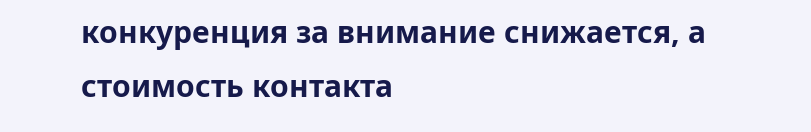конкуренция за внимание снижается, а стоимость контакта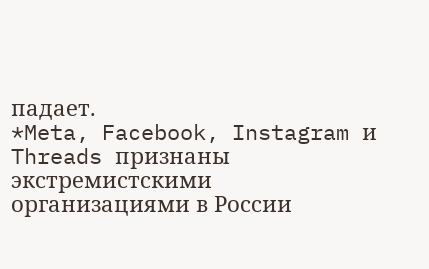падает.
*Meta, Facebook, Instagram и Threads признаны экстремистскими организациями в России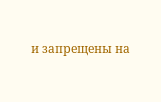и запрещены на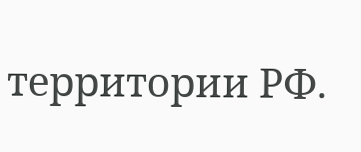территории РФ.